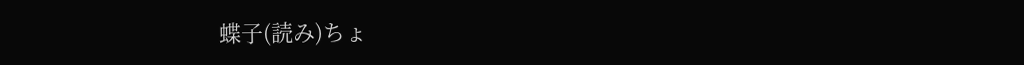蝶子(読み)ちょ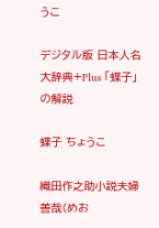うこ

デジタル版 日本人名大辞典+Plus 「蝶子」の解説

蝶子 ちょうこ

織田作之助小説夫婦善哉(めお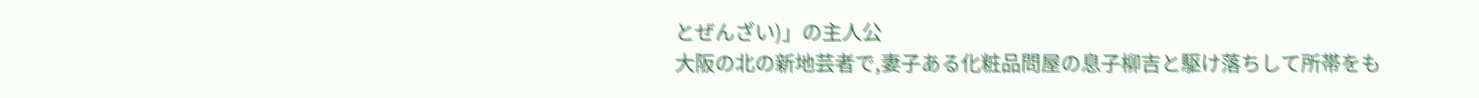とぜんざい)」の主人公
大阪の北の新地芸者で,妻子ある化粧品問屋の息子柳吉と駆け落ちして所帯をも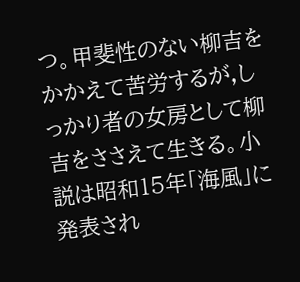つ。甲斐性のない柳吉をかかえて苦労するが,しっかり者の女房として柳吉をささえて生きる。小説は昭和15年「海風」に発表され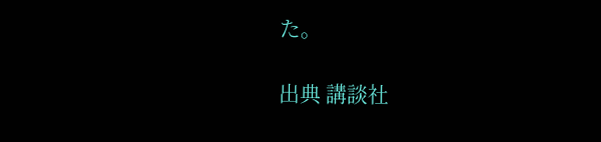た。

出典 講談社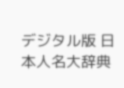デジタル版 日本人名大辞典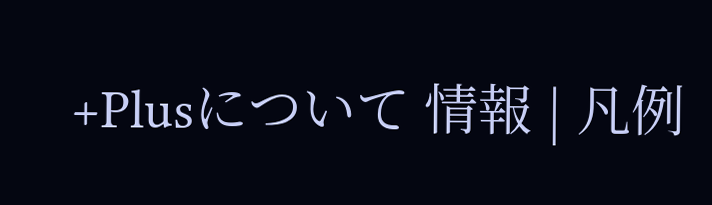+Plusについて 情報 | 凡例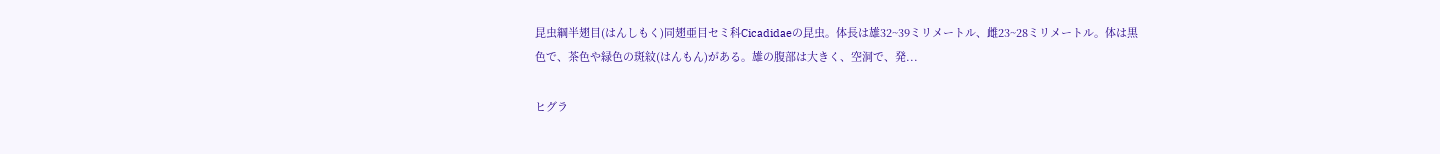昆虫綱半翅目(はんしもく)同翅亜目セミ科Cicadidaeの昆虫。体長は雄32~39ミリメートル、雌23~28ミリメートル。体は黒色で、茶色や緑色の斑紋(はんもん)がある。雄の腹部は大きく、空洞で、発...

ヒグラ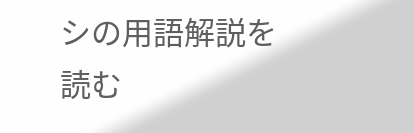シの用語解説を読む